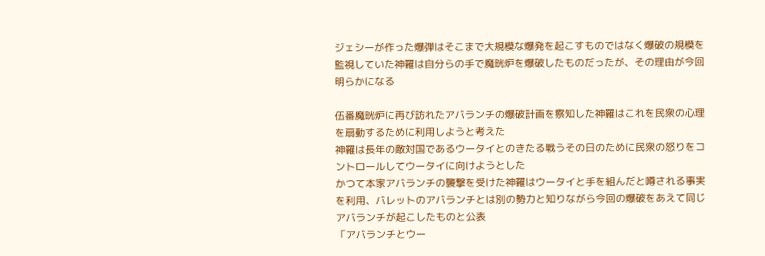ジェシーが作った爆弾はそこまで大規模な爆発を起こすものではなく爆破の規模を監視していた神羅は自分らの手で魔晄炉を爆破したものだったが、その理由が今回明らかになる

伍番魔晄炉に再び訪れたアバランチの爆破計画を察知した神羅はこれを民衆の心理を扇動するために利用しようと考えた
神羅は長年の敵対国であるウータイとのきたる戦うその日のために民衆の怒りをコントロールしてウータイに向けようとした
かつて本家アバランチの襲撃を受けた神羅はウータイと手を組んだと噂される事実を利用、バレットのアバランチとは別の勢力と知りながら今回の爆破をあえて同じアバランチが起こしたものと公表
「アバランチとウー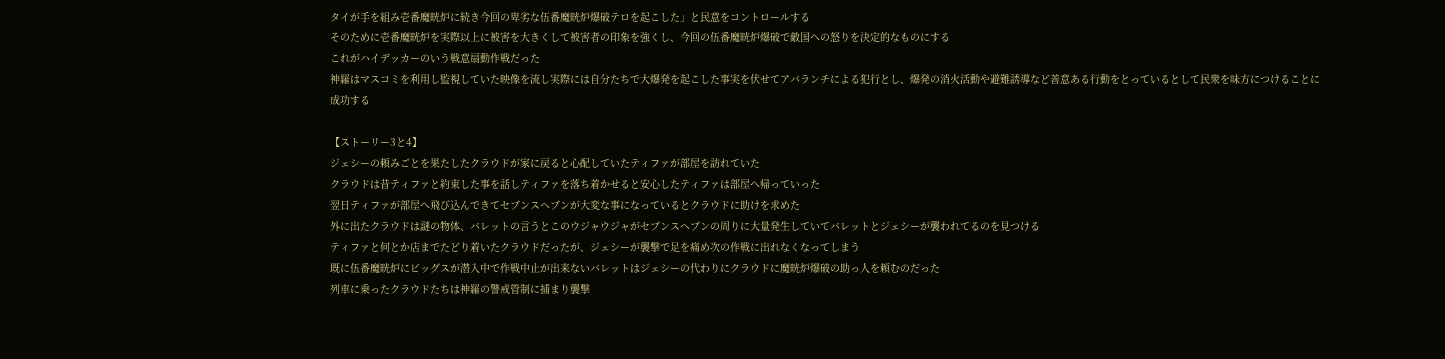タイが手を組み壱番魔晄炉に続き今回の卑劣な伍番魔晄炉爆破テロを起こした」と民意をコントロールする
そのために壱番魔晄炉を実際以上に被害を大きくして被害者の印象を強くし、今回の伍番魔晄炉爆破で敵国への怒りを決定的なものにする
これがハイデッカーのいう戦意扇動作戦だった
神羅はマスコミを利用し監視していた映像を流し実際には自分たちで大爆発を起こした事実を伏せてアバランチによる犯行とし、爆発の消火活動や避難誘導など善意ある行動をとっているとして民衆を味方につけることに成功する

【ストーリー3と4】
ジェシーの頼みごとを果たしたクラウドが家に戻ると心配していたティファが部屋を訪れていた
クラウドは昔ティファと約束した事を話しティファを落ち着かせると安心したティファは部屋へ帰っていった
翌日ティファが部屋へ飛び込んできてセブンスヘブンが大変な事になっているとクラウドに助けを求めた
外に出たクラウドは謎の物体、バレットの言うとこのウジャウジャがセブンスヘブンの周りに大量発生していてバレットとジェシーが襲われてるのを見つける
ティファと何とか店までたどり着いたクラウドだったが、ジェシーが襲撃で足を痛め次の作戦に出れなくなってしまう
既に伍番魔晄炉にビッグスが潜入中で作戦中止が出来ないバレットはジェシーの代わりにクラウドに魔晄炉爆破の助っ人を頼むのだった
列車に乗ったクラウドたちは神羅の警戒管制に捕まり襲撃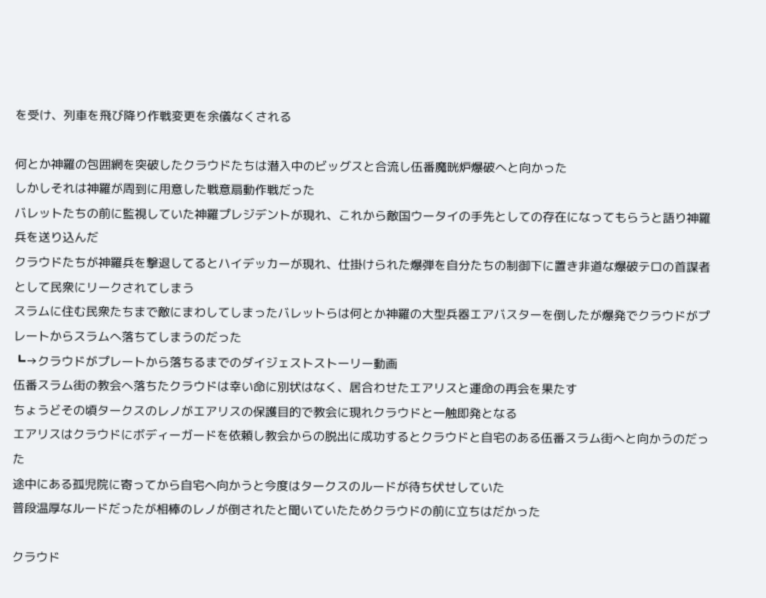を受け、列車を飛び降り作戦変更を余儀なくされる

何とか神羅の包囲網を突破したクラウドたちは潜入中のビッグスと合流し伍番魔晄炉爆破へと向かった
しかしそれは神羅が周到に用意した戦意扇動作戦だった
バレットたちの前に監視していた神羅プレジデントが現れ、これから敵国ウータイの手先としての存在になってもらうと語り神羅兵を送り込んだ
クラウドたちが神羅兵を撃退してるとハイデッカーが現れ、仕掛けられた爆弾を自分たちの制御下に置き非道な爆破テロの首謀者として民衆にリークされてしまう
スラムに住む民衆たちまで敵にまわしてしまったバレットらは何とか神羅の大型兵器エアバスターを倒したが爆発でクラウドがプレートからスラムへ落ちてしまうのだった
┗→クラウドがプレートから落ちるまでのダイジェストストーリー動画
伍番スラム街の教会へ落ちたクラウドは幸い命に別状はなく、居合わせたエアリスと運命の再会を果たす
ちょうどその頃タークスのレノがエアリスの保護目的で教会に現れクラウドと一触即発となる
エアリスはクラウドにボディーガードを依頼し教会からの脱出に成功するとクラウドと自宅のある伍番スラム街へと向かうのだった
途中にある孤児院に寄ってから自宅へ向かうと今度はタークスのルードが待ち伏せしていた
普段温厚なルードだったが相棒のレノが倒されたと聞いていたためクラウドの前に立ちはだかった

クラウド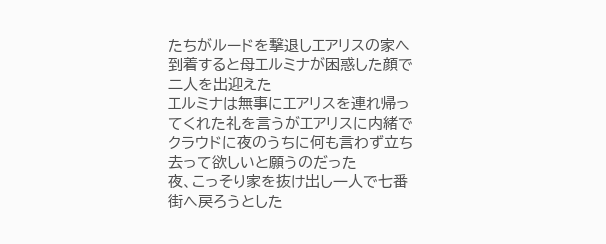たちがルードを撃退しエアリスの家へ到着すると母エルミナが困惑した顔で二人を出迎えた
エルミナは無事にエアリスを連れ帰ってくれた礼を言うがエアリスに内緒でクラウドに夜のうちに何も言わず立ち去って欲しいと願うのだった
夜、こっそり家を抜け出し一人で七番街へ戻ろうとした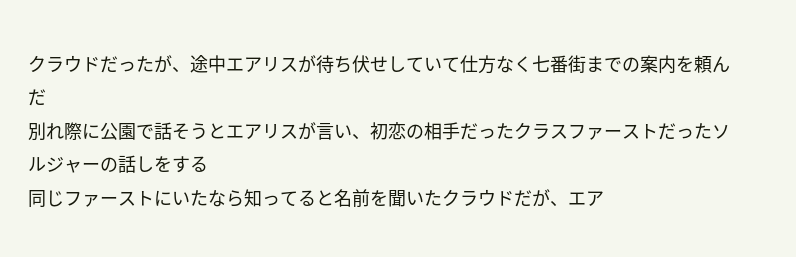クラウドだったが、途中エアリスが待ち伏せしていて仕方なく七番街までの案内を頼んだ
別れ際に公園で話そうとエアリスが言い、初恋の相手だったクラスファーストだったソルジャーの話しをする
同じファーストにいたなら知ってると名前を聞いたクラウドだが、エア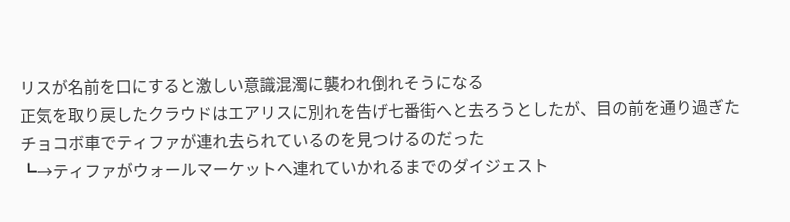リスが名前を口にすると激しい意識混濁に襲われ倒れそうになる
正気を取り戻したクラウドはエアリスに別れを告げ七番街へと去ろうとしたが、目の前を通り過ぎたチョコボ車でティファが連れ去られているのを見つけるのだった
┗→ティファがウォールマーケットへ連れていかれるまでのダイジェスト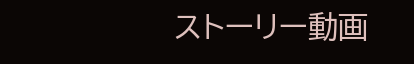ストーリー動画